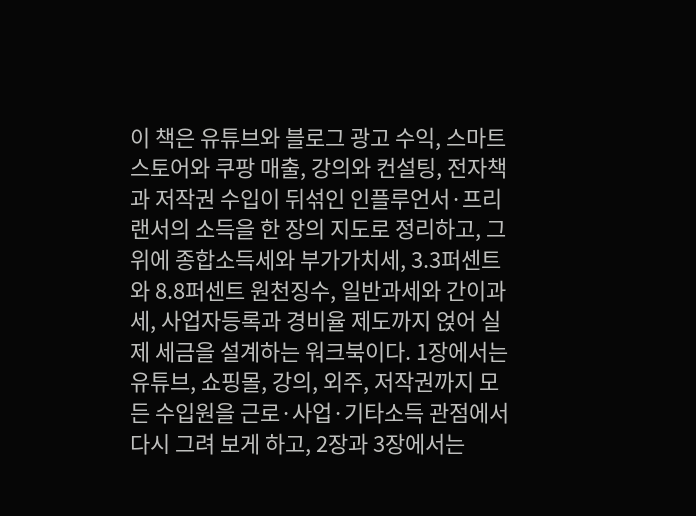이 책은 유튜브와 블로그 광고 수익, 스마트스토어와 쿠팡 매출, 강의와 컨설팅, 전자책과 저작권 수입이 뒤섞인 인플루언서·프리랜서의 소득을 한 장의 지도로 정리하고, 그 위에 종합소득세와 부가가치세, 3.3퍼센트와 8.8퍼센트 원천징수, 일반과세와 간이과세, 사업자등록과 경비율 제도까지 얹어 실제 세금을 설계하는 워크북이다. 1장에서는 유튜브, 쇼핑몰, 강의, 외주, 저작권까지 모든 수입원을 근로·사업·기타소득 관점에서 다시 그려 보게 하고, 2장과 3장에서는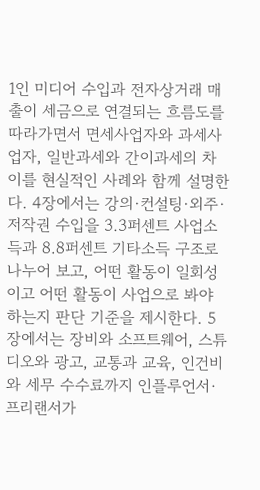1인 미디어 수입과 전자상거래 매출이 세금으로 연결되는 흐름도를 따라가면서 면세사업자와 과세사업자, 일반과세와 간이과세의 차이를 현실적인 사례와 함께 설명한다. 4장에서는 강의·컨설팅·외주·저작권 수입을 3.3퍼센트 사업소득과 8.8퍼센트 기타소득 구조로 나누어 보고, 어떤 활동이 일회성이고 어떤 활동이 사업으로 봐야 하는지 판단 기준을 제시한다. 5장에서는 장비와 소프트웨어, 스튜디오와 광고, 교통과 교육, 인건비와 세무 수수료까지 인플루언서·프리랜서가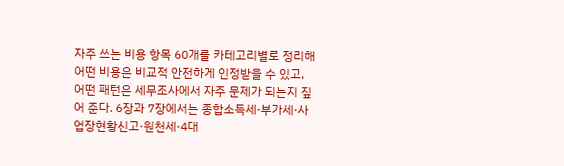자주 쓰는 비용 항목 60개를 카테고리별로 정리해 어떤 비용은 비교적 안전하게 인정받을 수 있고, 어떤 패턴은 세무조사에서 자주 문제가 되는지 짚어 준다. 6장과 7장에서는 종합소득세·부가세·사업장현황신고·원천세·4대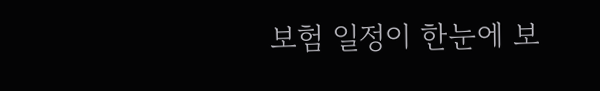보험 일정이 한눈에 보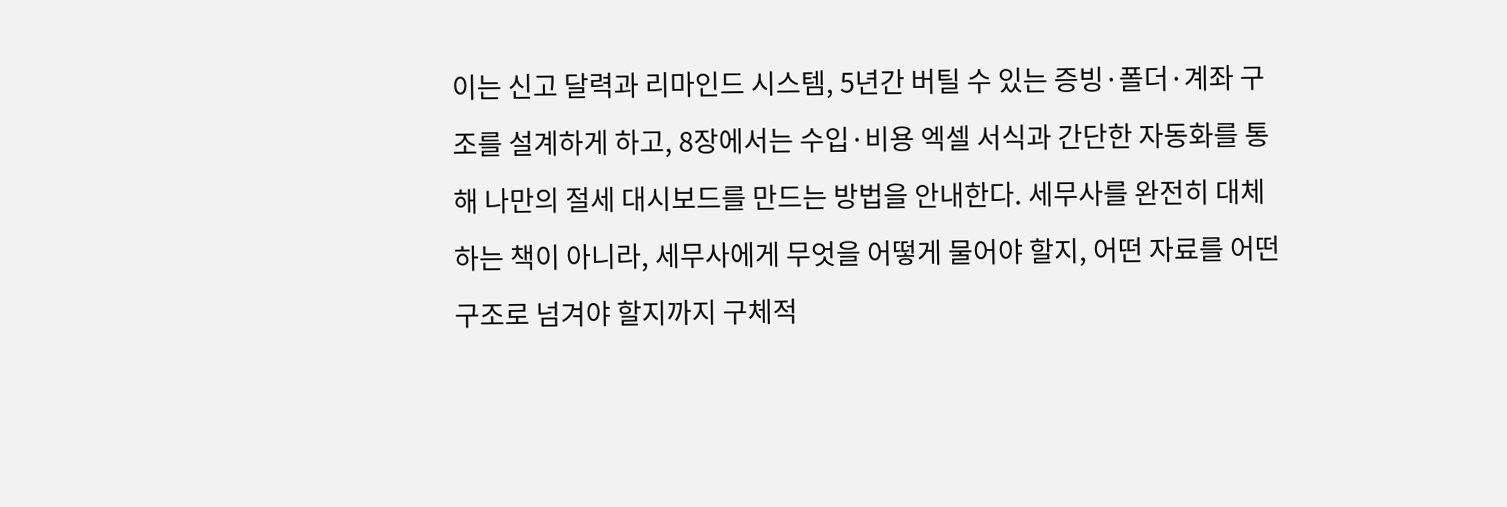이는 신고 달력과 리마인드 시스템, 5년간 버틸 수 있는 증빙·폴더·계좌 구조를 설계하게 하고, 8장에서는 수입·비용 엑셀 서식과 간단한 자동화를 통해 나만의 절세 대시보드를 만드는 방법을 안내한다. 세무사를 완전히 대체하는 책이 아니라, 세무사에게 무엇을 어떻게 물어야 할지, 어떤 자료를 어떤 구조로 넘겨야 할지까지 구체적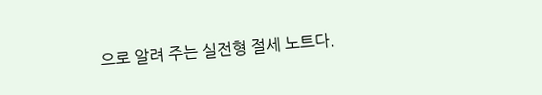으로 알려 주는 실전형 절세 노트다.